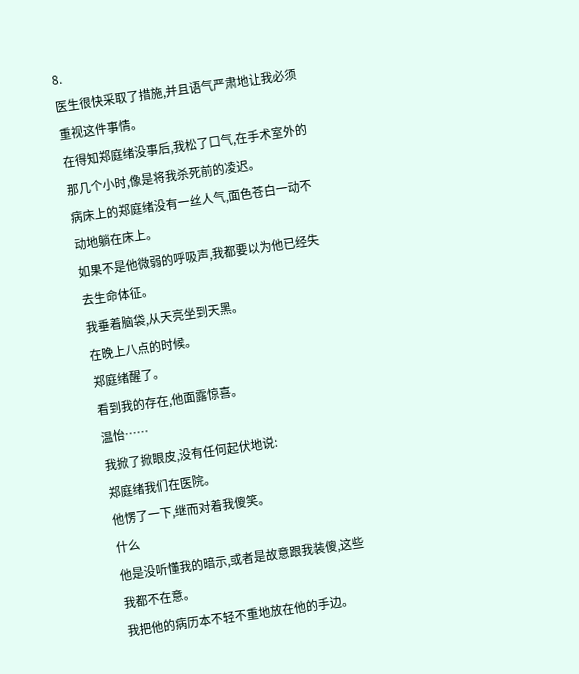8.
医生很快采取了措施,并且语气严肃地让我必须重视这件事情。
在得知郑庭绪没事后,我松了口气,在手术室外的那几个小时,像是将我杀死前的凌迟。
病床上的郑庭绪没有一丝人气,面色苍白一动不动地躺在床上。
如果不是他微弱的呼吸声,我都要以为他已经失去生命体征。
我垂着脑袋,从天亮坐到天黑。
在晚上八点的时候。
郑庭绪醒了。
看到我的存在,他面露惊喜。
温怡……
我掀了掀眼皮,没有任何起伏地说:
郑庭绪我们在医院。
他愣了一下,继而对着我傻笑。
什么
他是没听懂我的暗示,或者是故意跟我装傻,这些我都不在意。
我把他的病历本不轻不重地放在他的手边。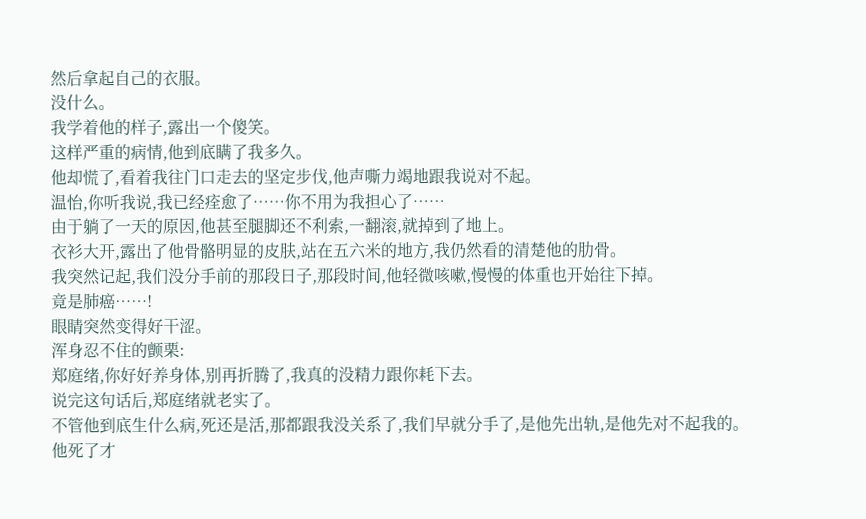然后拿起自己的衣服。
没什么。
我学着他的样子,露出一个傻笑。
这样严重的病情,他到底瞒了我多久。
他却慌了,看着我往门口走去的坚定步伐,他声嘶力竭地跟我说对不起。
温怡,你听我说,我已经痊愈了……你不用为我担心了……
由于躺了一天的原因,他甚至腿脚还不利索,一翻滚,就掉到了地上。
衣衫大开,露出了他骨骼明显的皮肤,站在五六米的地方,我仍然看的清楚他的肋骨。
我突然记起,我们没分手前的那段日子,那段时间,他轻微咳嗽,慢慢的体重也开始往下掉。
竟是肺癌……!
眼睛突然变得好干涩。
浑身忍不住的颤栗:
郑庭绪,你好好养身体,别再折腾了,我真的没精力跟你耗下去。
说完这句话后,郑庭绪就老实了。
不管他到底生什么病,死还是活,那都跟我没关系了,我们早就分手了,是他先出轨,是他先对不起我的。
他死了才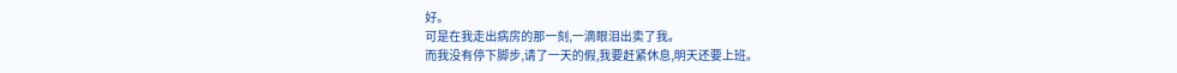好。
可是在我走出病房的那一刻,一滴眼泪出卖了我。
而我没有停下脚步,请了一天的假,我要赶紧休息,明天还要上班。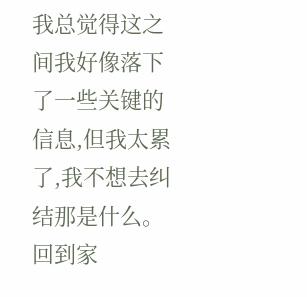我总觉得这之间我好像落下了一些关键的信息,但我太累了,我不想去纠结那是什么。
回到家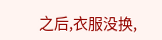之后,衣服没换,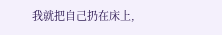我就把自己扔在床上,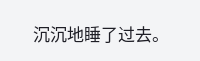沉沉地睡了过去。